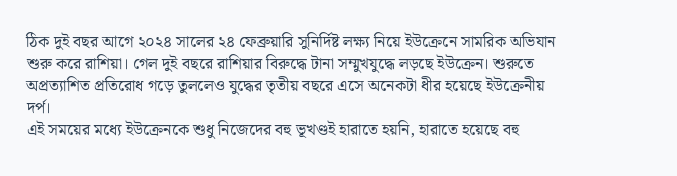ঠিক দুই বছর আগে ২০২৪ সালের ২৪ ফেব্রুয়ারি সুনির্দিষ্ট লক্ষ্য নিয়ে ইউক্রেনে সামরিক অভিযান শুরু করে রাশিয়া। গেল দুই বছরে রাশিয়ার বিরুদ্ধে টানা সম্মুখযুদ্ধে লড়ছে ইউক্রেন। শুরুতে অপ্রত্যাশিত প্রতিরোধ গড়ে তুললেও যুদ্ধের তৃতীয় বছরে এসে অনেকটা ধীর হয়েছে ইউক্রেনীয় দর্প।
এই সময়ের মধ্যে ইউক্রেনকে শুধু নিজেদের বহু ভূখণ্ডই হারাতে হয়নি, হারাতে হয়েছে বহু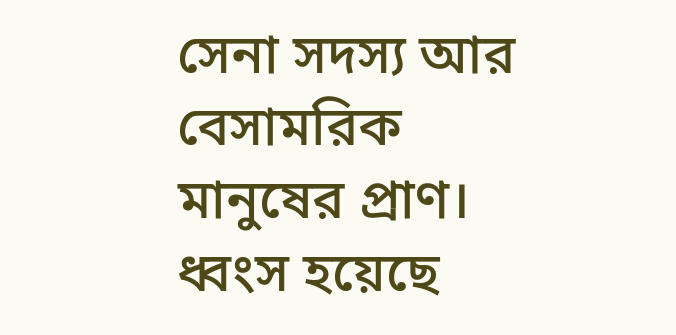সেনা সদস্য আর বেসামরিক মানুষের প্রাণ। ধ্বংস হয়েছে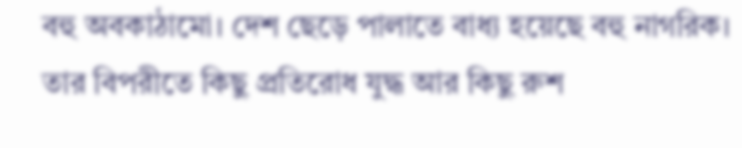বহু অবকাঠামো। দেশ ছেড়ে পালাতে বাধ্য হয়েছে বহু নাগরিক। তার বিপরীতে কিছু প্রতিরোধ যুদ্ধ আর কিছু রুশ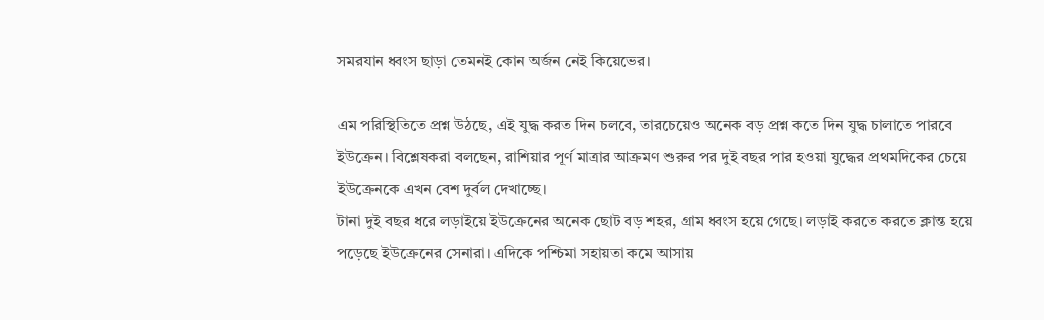সমরযান ধ্বংস ছাড়া তেমনই কোন অর্জন নেই কিয়েভের।

এম পরিস্থিতিতে প্রশ্ন উঠছে, এই যুদ্ধ করত দিন চলবে, তারচেয়েও অনেক বড় প্রশ্ন কতে দিন যুদ্ধ চালাতে পারবে ইউক্রেন। বিশ্লেষকরা বলছেন, রাশিয়ার পূর্ণ মাত্রার আক্রমণ শুরুর পর দুই বছর পার হওয়া যুদ্ধের প্রথমদিকের চেয়ে ইউক্রেনকে এখন বেশ দুর্বল দেখাচ্ছে।
টানা দুই বছর ধরে লড়াইয়ে ইউক্রেনের অনেক ছোট বড় শহর, গ্রাম ধ্বংস হয়ে গেছে। লড়াই করতে করতে ক্লান্ত হয়ে পড়েছে ইউক্রেনের সেনারা। এদিকে পশ্চিমা সহায়তা কমে আসায়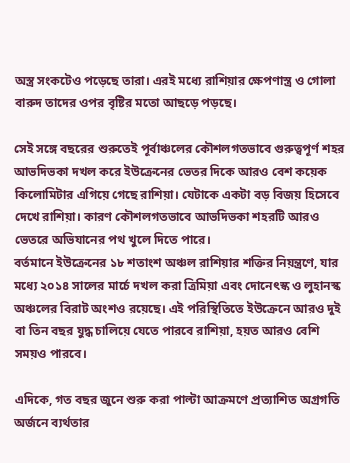অস্ত্র সংকটেও পড়েছে তারা। এরই মধ্যে রাশিয়ার ক্ষেপণাস্ত্র ও গোলা বারুদ তাদের ওপর বৃষ্টির মতো আছড়ে পড়ছে।

সেই সঙ্গে বছরের শুরুতেই পূর্বাঞ্চলের কৌশলগতভাবে গুরুত্বপূর্ণ শহর আভদিভকা দখল করে ইউক্রেনের ভেতর দিকে আরও বেশ কয়েক কিলোমিটার এগিয়ে গেছে রাশিয়া। যেটাকে একটা বড় বিজয় হিসেবে দেখে রাশিয়া। কারণ কৌশলগতভাবে আভদিভকা শহরটি আরও ভেতরে অভিযানের পথ খুলে দিতে পারে।
বর্তমানে ইউক্রেনের ১৮ শতাংশ অঞ্চল রাশিয়ার শক্তির নিয়ন্ত্রণে, যার মধ্যে ২০১৪ সালের মার্চে দখল করা ত্রিমিয়া এবং দোনেৎস্ক ও লুহানস্ক অঞ্চলের বিরাট অংশও রয়েছে। এই পরিস্থিতিতে ইউক্রেনে আরও দুই বা তিন বছর যুদ্ধ চালিয়ে যেতে পারবে রাশিয়া, হয়ত আরও বেশি সময়ও পারবে।

এদিকে, গত বছর জুনে শুরু করা পাল্টা আক্রমণে প্রত্যাশিত অগ্রগতি অর্জনে ব্যর্থতার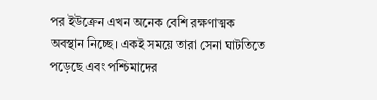পর ইউক্রেন এখন অনেক বেশি রক্ষণাত্মক অবস্থান নিচ্ছে। একই সময়ে তারা সেনা ঘাটতিতে পড়েছে এবং পশ্চিমাদের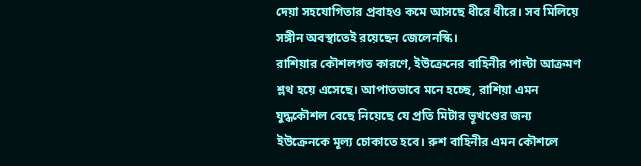দেয়া সহযোগিতার প্রবাহও কমে আসছে ধীরে ধীরে। সব মিলিয়ে সঙ্গীন অবস্থাতেই রয়েছেন জেলেনস্কি।
রাশিয়ার কৌশলগত কারণে, ইউক্রেনের বাহিনীর পাল্টা আক্রমণ শ্লথ হয়ে এসেছে। আপাতভাবে মনে হচ্ছে, রাশিয়া এমন যুদ্ধকৌশল বেছে নিয়েছে যে প্রতি মিটার ভূখণ্ডের জন্য ইউক্রেনকে মূল্য চোকাতে হবে। রুশ বাহিনীর এমন কৌশলে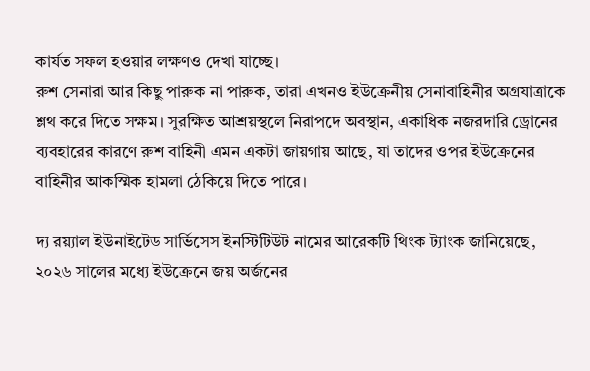কার্যত সফল হওয়ার লক্ষণও দেখা যাচ্ছে।
রুশ সেনারা আর কিছু পারুক না পারুক, তারা এখনও ইউক্রেনীয় সেনাবাহিনীর অগ্রযাত্রাকে শ্লথ করে দিতে সক্ষম। সুরক্ষিত আশ্রয়স্থলে নিরাপদে অবস্থান, একাধিক নজরদারি ড্রোনের ব্যবহারের কারণে রুশ বাহিনী এমন একটা জায়গায় আছে, যা তাদের ওপর ইউক্রেনের বাহিনীর আকস্মিক হামলা ঠেকিয়ে দিতে পারে।

দ্য রয়্যাল ইউনাইটেড সার্ভিসেস ইনস্টিটিউট নামের আরেকটি থিংক ট্যাংক জানিয়েছে, ২০২৬ সালের মধ্যে ইউক্রেনে জয় অর্জনের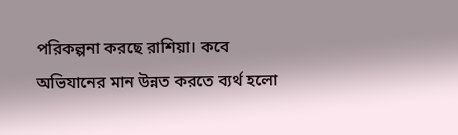পরিকল্পনা করছে রাশিয়া। কবে অভিযানের মান উন্নত করতে ব্যর্থ হলো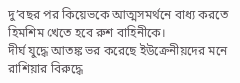দু’বছর পর কিয়েভকে আত্মসমর্থনে বাধ্য করতে হিমশিম খেতে হবে রুশ বাহিনীকে।
দীর্ঘ যুদ্ধে আতঙ্ক ভর করেছে ইউক্রেনীয়দের মনে
রাশিয়ার বিরুদ্ধে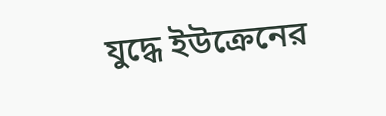যুদ্ধে ইউক্রেনের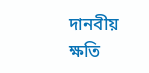দানবীয় ক্ষতি